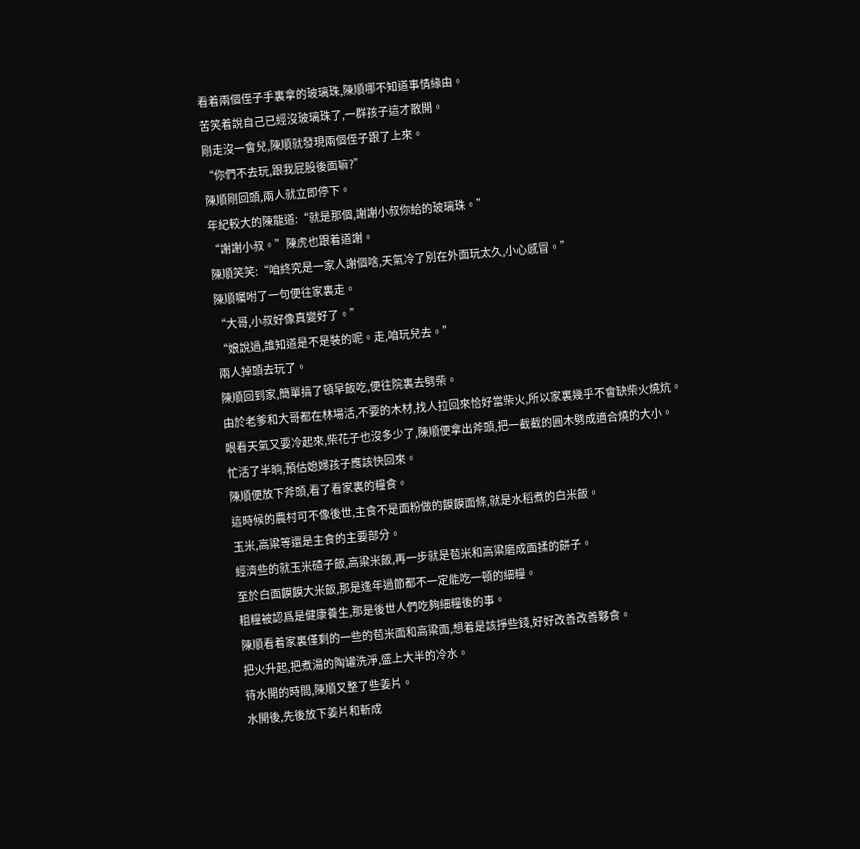看着兩個侄子手裏拿的玻璃珠,陳順哪不知道事情緣由。
苦笑着說自己已經沒玻璃珠了,一群孩子這才散開。
剛走沒一會兒,陳順就發現兩個侄子跟了上來。
“你們不去玩,跟我屁股後面嘛?”
陳順剛回頭,兩人就立即停下。
年紀較大的陳龍道:“就是那個,謝謝小叔你給的玻璃珠。”
“謝謝小叔。”陳虎也跟着道謝。
陳順笑笑:“咱終究是一家人謝個啥,天氣冷了別在外面玩太久,小心感冒。”
陳順囑咐了一句便往家裏走。
“大哥,小叔好像真變好了。”
“娘說過,誰知道是不是裝的呢。走,咱玩兒去。”
兩人掉頭去玩了。
陳順回到家,簡單搞了頓早飯吃,便往院裏去劈柴。
由於老爹和大哥都在林場活,不要的木材,找人拉回來恰好當柴火,所以家裏幾乎不會缺柴火燒炕。
眼看天氣又要冷起來,柴花子也沒多少了,陳順便拿出斧頭,把一截截的圓木劈成適合燒的大小。
忙活了半晌,預估媳婦孩子應該快回來。
陳順便放下斧頭,看了看家裏的糧食。
這時候的農村可不像後世,主食不是面粉做的饃饃面條,就是水稻煮的白米飯。
玉米,高粱等還是主食的主要部分。
經濟些的就玉米碴子飯,高粱米飯,再一步就是苞米和高粱磨成面揉的餅子。
至於白面饃饃大米飯,那是逢年過節都不一定能吃一頓的細糧。
粗糧被認爲是健康養生,那是後世人們吃夠細糧後的事。
陳順看着家裏僅剩的一些的苞米面和高粱面,想着是該掙些錢,好好改善改善夥食。
把火升起,把煮湯的陶罐洗淨,盛上大半的冷水。
待水開的時間,陳順又整了些姜片。
水開後,先後放下姜片和斬成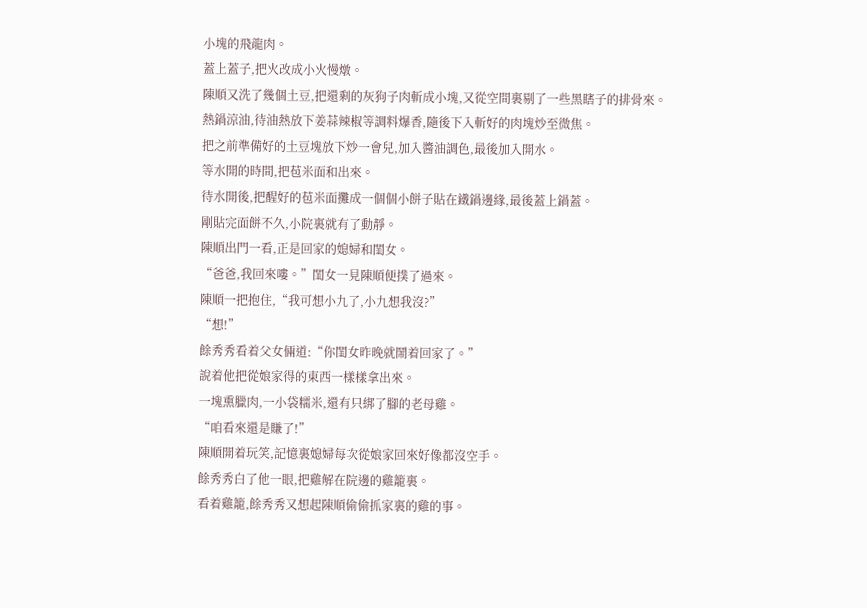小塊的飛龍肉。
蓋上蓋子,把火改成小火慢燉。
陳順又洗了幾個土豆,把還剩的灰狗子肉斬成小塊,又從空間裏剔了一些黑瞎子的排骨來。
熱鍋涼油,待油熱放下姜蒜辣椒等調料爆香,隨後下入斬好的肉塊炒至微焦。
把之前準備好的土豆塊放下炒一會兒,加入醬油調色,最後加入開水。
等水開的時間,把苞米面和出來。
待水開後,把醒好的苞米面攤成一個個小餅子貼在鐵鍋邊緣,最後蓋上鍋蓋。
剛貼完面餅不久,小院裏就有了動靜。
陳順出門一看,正是回家的媳婦和閨女。
“爸爸,我回來嘍。”閨女一見陳順便撲了過來。
陳順一把抱住,“我可想小九了,小九想我沒?”
“想!”
餘秀秀看着父女倆道:“你閨女昨晚就鬧着回家了。”
說着他把從娘家得的東西一樣樣拿出來。
一塊熏臘肉,一小袋糯米,還有只綁了腳的老母雞。
“咱看來還是賺了!”
陳順開着玩笑,記憶裏媳婦每次從娘家回來好像都沒空手。
餘秀秀白了他一眼,把雞解在院邊的雞籠裏。
看着雞籠,餘秀秀又想起陳順偷偷抓家裏的雞的事。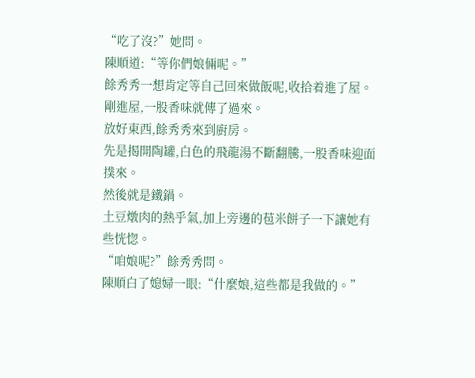“吃了沒?”她問。
陳順道:“等你們娘倆呢。”
餘秀秀一想肯定等自己回來做飯呢,收拾着進了屋。
剛進屋,一股香味就傳了過來。
放好東西,餘秀秀來到廚房。
先是揭開陶罐,白色的飛龍湯不斷翻騰,一股香味迎面撲來。
然後就是鐵鍋。
土豆燉肉的熱乎氣,加上旁邊的苞米餅子一下讓她有些恍惚。
“咱娘呢?”餘秀秀問。
陳順白了媳婦一眼:“什麼娘,這些都是我做的。”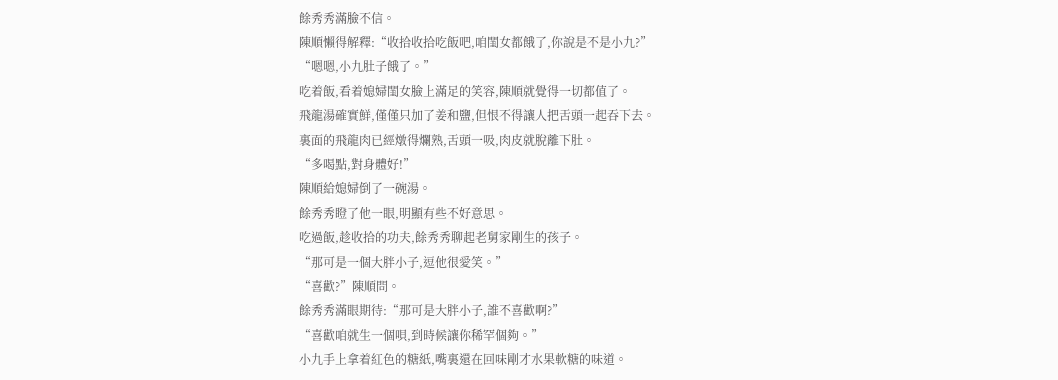餘秀秀滿臉不信。
陳順懶得解釋:“收拾收拾吃飯吧,咱閨女都餓了,你說是不是小九?”
“嗯嗯,小九肚子餓了。”
吃着飯,看着媳婦閨女臉上滿足的笑容,陳順就覺得一切都值了。
飛龍湯確實鮮,僅僅只加了姜和鹽,但恨不得讓人把舌頭一起吞下去。
裏面的飛龍肉已經燉得爛熟,舌頭一吸,肉皮就脫離下肚。
“多喝點,對身體好!”
陳順給媳婦倒了一碗湯。
餘秀秀瞪了他一眼,明顯有些不好意思。
吃過飯,趁收拾的功夫,餘秀秀聊起老舅家剛生的孩子。
“那可是一個大胖小子,逗他很愛笑。”
“喜歡?”陳順問。
餘秀秀滿眼期待:“那可是大胖小子,誰不喜歡啊?”
“喜歡咱就生一個唄,到時候讓你稀罕個夠。”
小九手上拿着紅色的糖紙,嘴裏還在回味剛才水果軟糖的味道。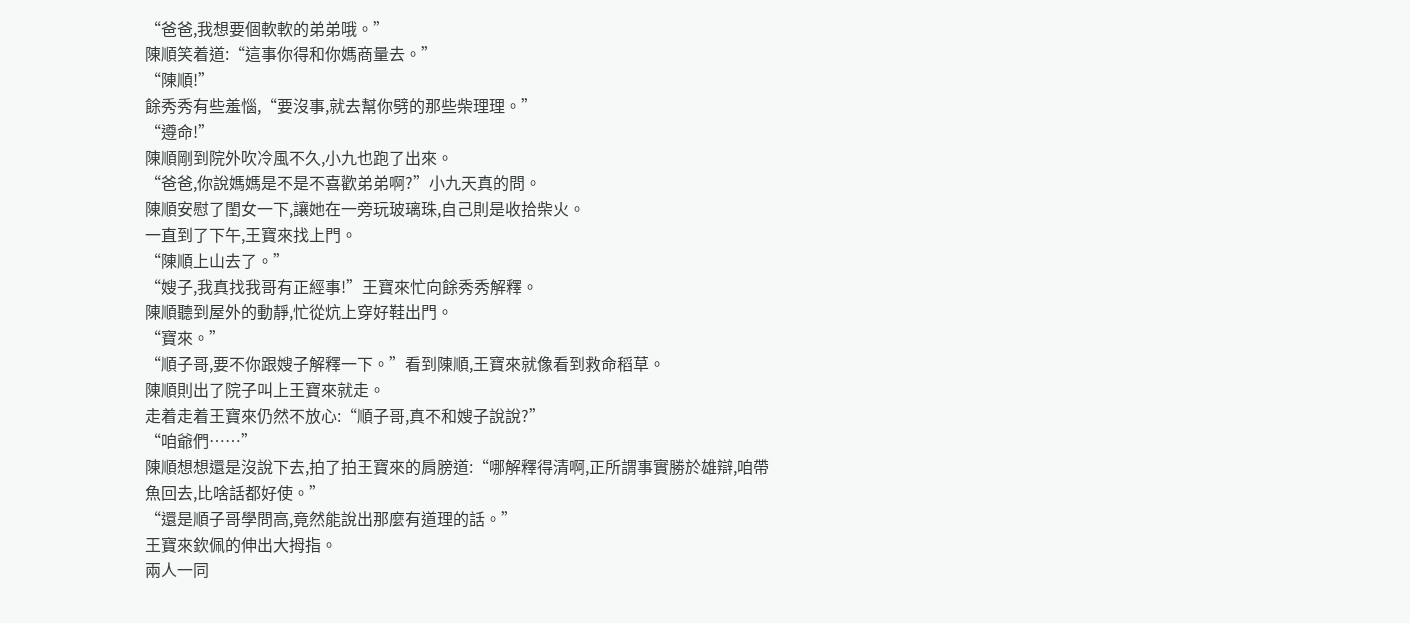“爸爸,我想要個軟軟的弟弟哦。”
陳順笑着道:“這事你得和你媽商量去。”
“陳順!”
餘秀秀有些羞惱,“要沒事,就去幫你劈的那些柴理理。”
“遵命!”
陳順剛到院外吹冷風不久,小九也跑了出來。
“爸爸,你說媽媽是不是不喜歡弟弟啊?”小九天真的問。
陳順安慰了閨女一下,讓她在一旁玩玻璃珠,自己則是收拾柴火。
一直到了下午,王寶來找上門。
“陳順上山去了。”
“嫂子,我真找我哥有正經事!”王寶來忙向餘秀秀解釋。
陳順聽到屋外的動靜,忙從炕上穿好鞋出門。
“寶來。”
“順子哥,要不你跟嫂子解釋一下。”看到陳順,王寶來就像看到救命稻草。
陳順則出了院子叫上王寶來就走。
走着走着王寶來仍然不放心:“順子哥,真不和嫂子說說?”
“咱爺們……”
陳順想想還是沒說下去,拍了拍王寶來的肩膀道:“哪解釋得清啊,正所謂事實勝於雄辯,咱帶魚回去,比啥話都好使。”
“還是順子哥學問高,竟然能說出那麼有道理的話。”
王寶來欽佩的伸出大拇指。
兩人一同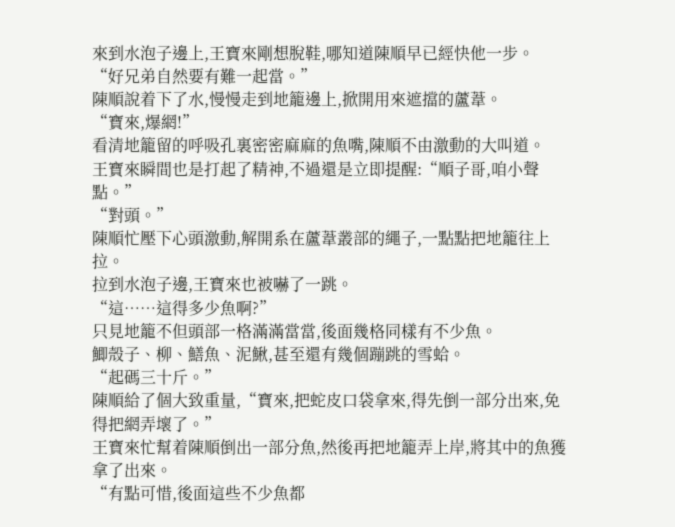來到水泡子邊上,王寶來剛想脫鞋,哪知道陳順早已經快他一步。
“好兄弟自然要有難一起當。”
陳順說着下了水,慢慢走到地籠邊上,掀開用來遮擋的蘆葦。
“寶來,爆網!”
看清地籠留的呼吸孔裏密密麻麻的魚嘴,陳順不由激動的大叫道。
王寶來瞬間也是打起了精神,不過還是立即提醒:“順子哥,咱小聲點。”
“對頭。”
陳順忙壓下心頭激動,解開系在蘆葦叢部的繩子,一點點把地籠往上拉。
拉到水泡子邊,王寶來也被嚇了一跳。
“這……這得多少魚啊?”
只見地籠不但頭部一格滿滿當當,後面幾格同樣有不少魚。
鯽殼子、柳、鱔魚、泥鰍,甚至還有幾個蹦跳的雪蛤。
“起碼三十斤。”
陳順給了個大致重量,“寶來,把蛇皮口袋拿來,得先倒一部分出來,免得把網弄壞了。”
王寶來忙幫着陳順倒出一部分魚,然後再把地籠弄上岸,將其中的魚獲拿了出來。
“有點可惜,後面這些不少魚都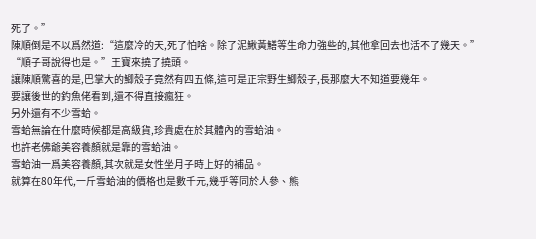死了。”
陳順倒是不以爲然道:“這麼冷的天,死了怕啥。除了泥鰍黃鱔等生命力強些的,其他拿回去也活不了幾天。”
“順子哥說得也是。”王寶來撓了撓頭。
讓陳順驚喜的是,巴掌大的鯽殼子竟然有四五條,這可是正宗野生鯽殼子,長那麼大不知道要幾年。
要讓後世的釣魚佬看到,還不得直接瘋狂。
另外還有不少雪蛤。
雪蛤無論在什麼時候都是高級貨,珍貴處在於其體內的雪蛤油。
也許老佛爺美容養顏就是靠的雪蛤油。
雪蛤油一爲美容養顏,其次就是女性坐月子時上好的補品。
就算在80年代,一斤雪蛤油的價格也是數千元,幾乎等同於人參、熊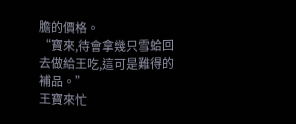膽的價格。
“寶來,待會拿幾只雪蛤回去做給王吃,這可是難得的補品。”
王寶來忙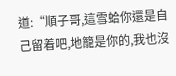道:“順子哥,這雪蛤你還是自己留着吧,地籠是你的,我也沒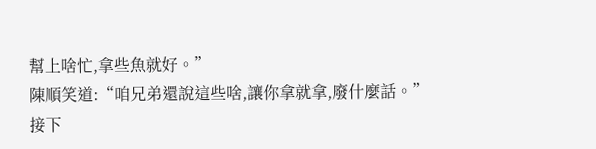幫上啥忙,拿些魚就好。”
陳順笑道:“咱兄弟還說這些啥,讓你拿就拿,廢什麼話。”
接下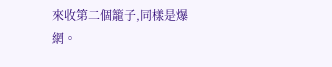來收第二個籠子,同樣是爆網。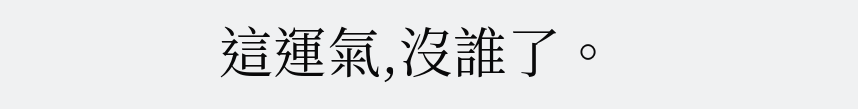這運氣,沒誰了。